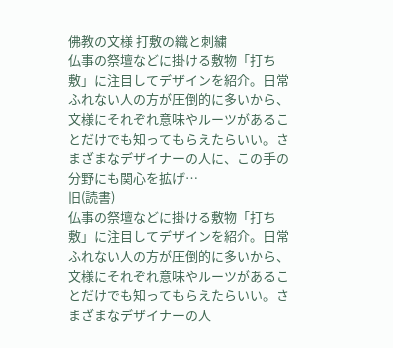佛教の文様 打敷の織と刺繍
仏事の祭壇などに掛ける敷物「打ち敷」に注目してデザインを紹介。日常ふれない人の方が圧倒的に多いから、文様にそれぞれ意味やルーツがあることだけでも知ってもらえたらいい。さまざまなデザイナーの人に、この手の分野にも関心を拡げ…
旧(読書)
仏事の祭壇などに掛ける敷物「打ち敷」に注目してデザインを紹介。日常ふれない人の方が圧倒的に多いから、文様にそれぞれ意味やルーツがあることだけでも知ってもらえたらいい。さまざまなデザイナーの人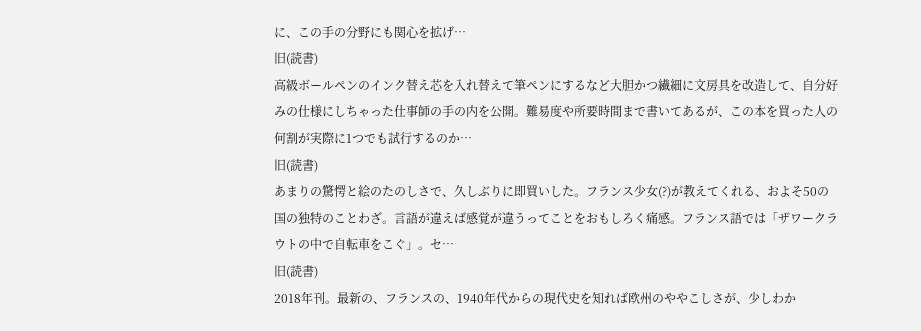に、この手の分野にも関心を拡げ…
旧(読書)
高級ボールペンのインク替え芯を入れ替えて筆ペンにするなど大胆かつ繊細に文房具を改造して、自分好みの仕様にしちゃった仕事師の手の内を公開。難易度や所要時間まで書いてあるが、この本を買った人の何割が実際に1つでも試行するのか…
旧(読書)
あまりの驚愕と絵のたのしさで、久しぶりに即買いした。フランス少女(?)が教えてくれる、およそ50の国の独特のことわざ。言語が違えば感覚が違うってことをおもしろく痛感。フランス語では「ザワークラウトの中で自転車をこぐ」。セ…
旧(読書)
2018年刊。最新の、フランスの、1940年代からの現代史を知れば欧州のややこしさが、少しわか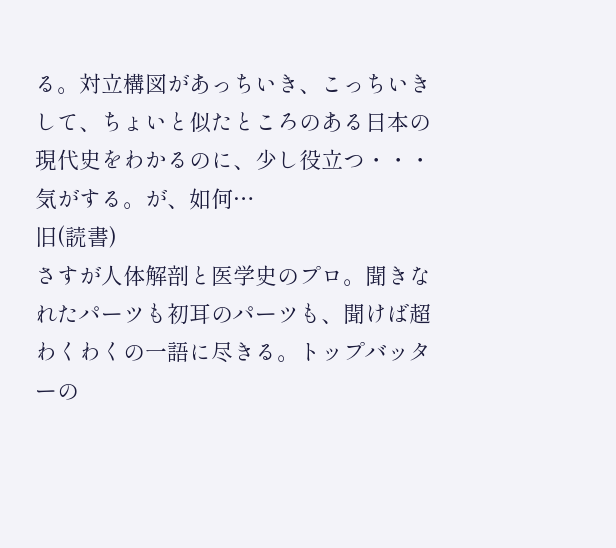る。対立構図があっちいき、こっちいきして、ちょいと似たところのある日本の現代史をわかるのに、少し役立つ・・・気がする。が、如何…
旧(読書)
さすが人体解剖と医学史のプロ。聞きなれたパーツも初耳のパーツも、聞けば超わくわくの一語に尽きる。トップバッターの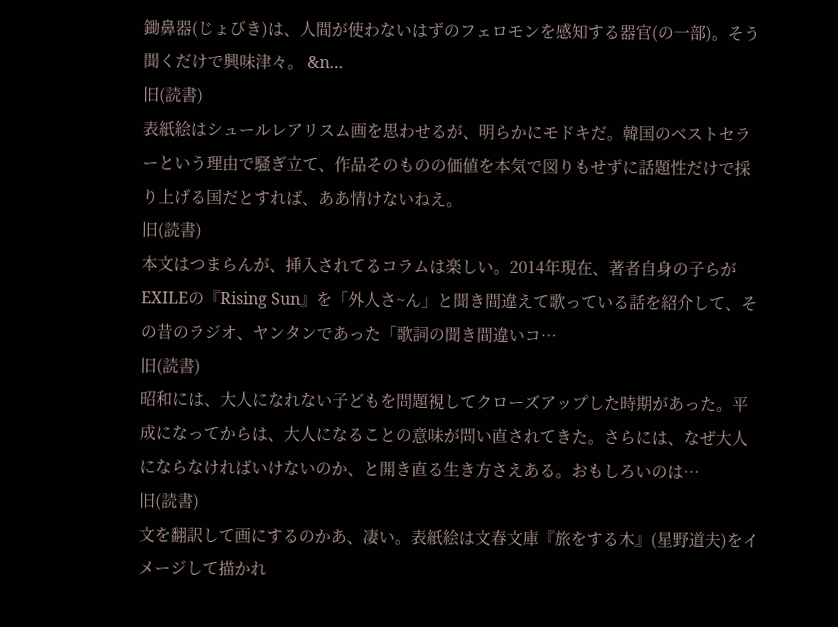鋤鼻器(じょびき)は、人間が使わないはずのフェロモンを感知する器官(の一部)。そう聞くだけで興味津々。 &n…
旧(読書)
表紙絵はシュールレアリスム画を思わせるが、明らかにモドキだ。韓国のベストセラーという理由で騒ぎ立て、作品そのものの価値を本気で図りもせずに話題性だけで採り上げる国だとすれば、ああ情けないねえ。
旧(読書)
本文はつまらんが、挿入されてるコラムは楽しい。2014年現在、著者自身の子らがEXILEの『Rising Sun』を「外人さ~ん」と聞き間違えて歌っている話を紹介して、その昔のラジオ、ヤンタンであった「歌詞の聞き間違いコ…
旧(読書)
昭和には、大人になれない子どもを問題視してクローズアップした時期があった。平成になってからは、大人になることの意味が問い直されてきた。さらには、なぜ大人にならなければいけないのか、と開き直る生き方さえある。おもしろいのは…
旧(読書)
文を翻訳して画にするのかあ、凄い。表紙絵は文春文庫『旅をする木』(星野道夫)をイメージして描かれ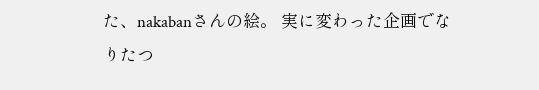た、nakabanさんの絵。 実に変わった企画でなりたつ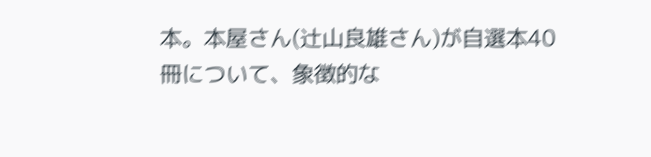本。本屋さん(辻山良雄さん)が自選本40冊について、象徴的な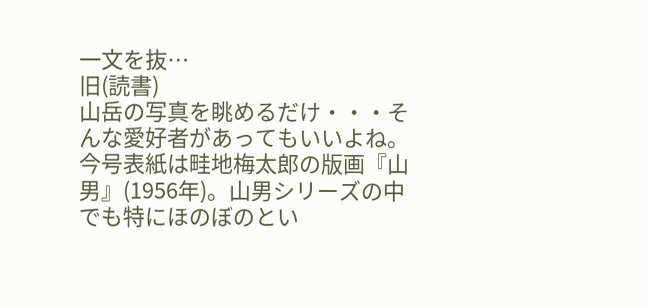一文を抜…
旧(読書)
山岳の写真を眺めるだけ・・・そんな愛好者があってもいいよね。今号表紙は畦地梅太郎の版画『山男』(1956年)。山男シリーズの中でも特にほのぼのとい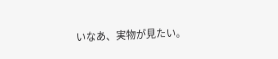いなあ、実物が見たい。